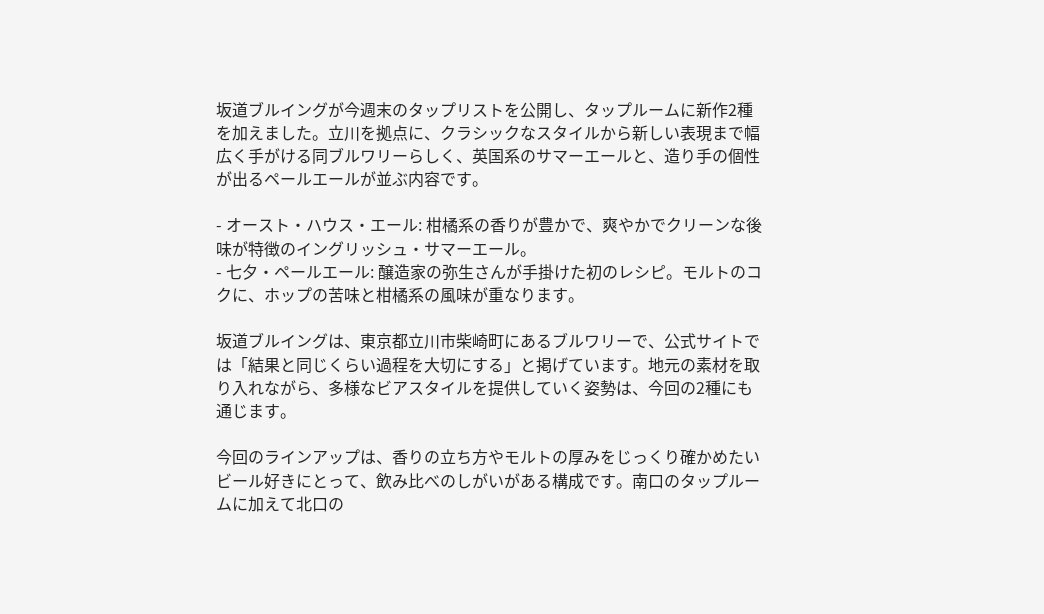坂道ブルイングが今週末のタップリストを公開し、タップルームに新作2種を加えました。立川を拠点に、クラシックなスタイルから新しい表現まで幅広く手がける同ブルワリーらしく、英国系のサマーエールと、造り手の個性が出るペールエールが並ぶ内容です。

- オースト・ハウス・エール: 柑橘系の香りが豊かで、爽やかでクリーンな後味が特徴のイングリッシュ・サマーエール。
- 七夕・ペールエール: 醸造家の弥生さんが手掛けた初のレシピ。モルトのコクに、ホップの苦味と柑橘系の風味が重なります。

坂道ブルイングは、東京都立川市柴崎町にあるブルワリーで、公式サイトでは「結果と同じくらい過程を大切にする」と掲げています。地元の素材を取り入れながら、多様なビアスタイルを提供していく姿勢は、今回の2種にも通じます。

今回のラインアップは、香りの立ち方やモルトの厚みをじっくり確かめたいビール好きにとって、飲み比べのしがいがある構成です。南口のタップルームに加えて北口の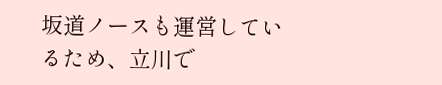坂道ノースも運営しているため、立川で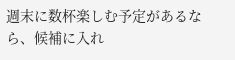週末に数杯楽しむ予定があるなら、候補に入れ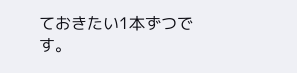ておきたい1本ずつです。